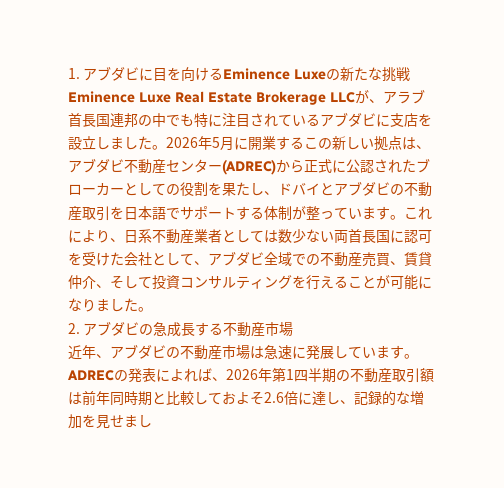1. アブダビに目を向けるEminence Luxeの新たな挑戦
Eminence Luxe Real Estate Brokerage LLCが、アラブ首長国連邦の中でも特に注目されているアブダビに支店を設立しました。2026年5月に開業するこの新しい拠点は、アブダビ不動産センター(ADREC)から正式に公認されたブローカーとしての役割を果たし、ドバイとアブダビの不動産取引を日本語でサポートする体制が整っています。これにより、日系不動産業者としては数少ない両首長国に認可を受けた会社として、アブダビ全域での不動産売買、賃貸仲介、そして投資コンサルティングを行えることが可能になりました。
2. アブダビの急成長する不動産市場
近年、アブダビの不動産市場は急速に発展しています。ADRECの発表によれば、2026年第1四半期の不動産取引額は前年同時期と比較しておよそ2.6倍に達し、記録的な増加を見せまし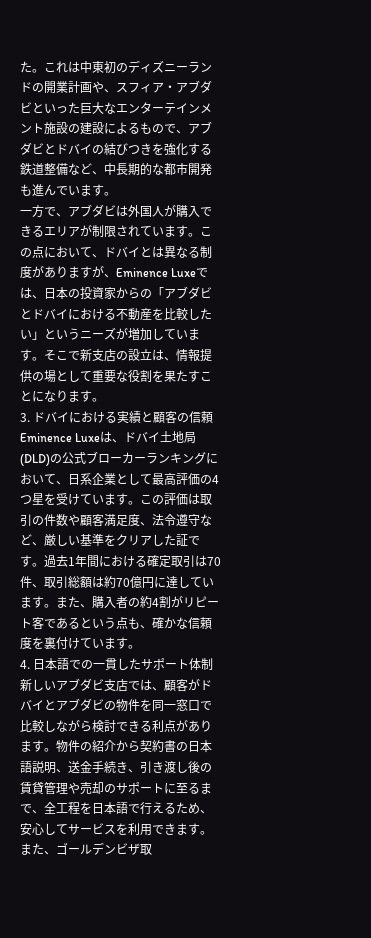た。これは中東初のディズニーランドの開業計画や、スフィア・アブダビといった巨大なエンターテインメント施設の建設によるもので、アブダビとドバイの結びつきを強化する鉄道整備など、中長期的な都市開発も進んでいます。
一方で、アブダビは外国人が購入できるエリアが制限されています。この点において、ドバイとは異なる制度がありますが、Eminence Luxeでは、日本の投資家からの「アブダビとドバイにおける不動産を比較したい」というニーズが増加しています。そこで新支店の設立は、情報提供の場として重要な役割を果たすことになります。
3. ドバイにおける実績と顧客の信頼
Eminence Luxeは、ドバイ土地局(DLD)の公式ブローカーランキングにおいて、日系企業として最高評価の4つ星を受けています。この評価は取引の件数や顧客満足度、法令遵守など、厳しい基準をクリアした証です。過去1年間における確定取引は70件、取引総額は約70億円に達しています。また、購入者の約4割がリピート客であるという点も、確かな信頼度を裏付けています。
4. 日本語での一貫したサポート体制
新しいアブダビ支店では、顧客がドバイとアブダビの物件を同一窓口で比較しながら検討できる利点があります。物件の紹介から契約書の日本語説明、送金手続き、引き渡し後の賃貸管理や売却のサポートに至るまで、全工程を日本語で行えるため、安心してサービスを利用できます。また、ゴールデンビザ取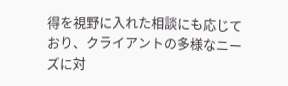得を視野に入れた相談にも応じており、クライアントの多様なニーズに対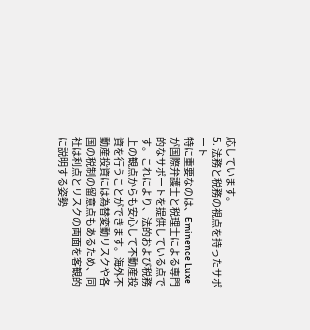応しています。
5. 法務と税務の視点を持ったサポート
特に重要なのは、Eminence Luxeが国際弁護士と税理士による専門的なサポートを提供している点です。これにより、法的および税務上の観点からも安心して不動産投資を行うことができます。海外不動産投資には為替変動リスクや各国の税制の留意点もあるため、同社は利点とリスクの両面を客観的に説明する姿勢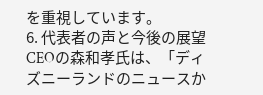を重視しています。
6. 代表者の声と今後の展望
CEOの森和孝氏は、「ディズニーランドのニュースか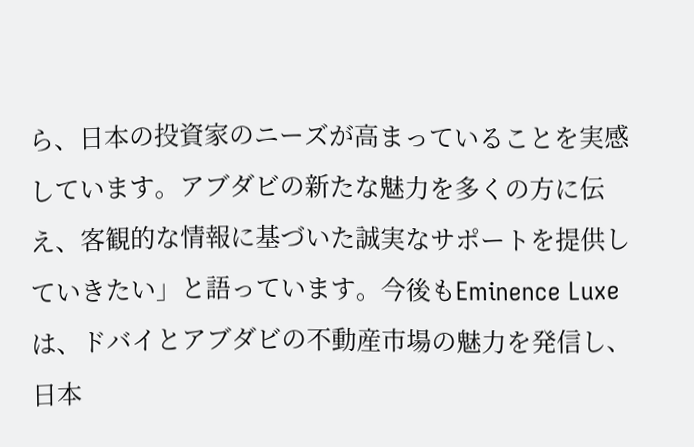ら、日本の投資家のニーズが高まっていることを実感しています。アブダビの新たな魅力を多くの方に伝え、客観的な情報に基づいた誠実なサポートを提供していきたい」と語っています。今後もEminence Luxeは、ドバイとアブダビの不動産市場の魅力を発信し、日本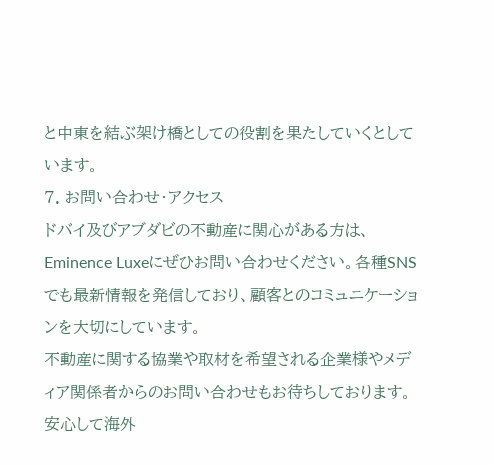と中東を結ぶ架け橋としての役割を果たしていくとしています。
7. お問い合わせ・アクセス
ドバイ及びアブダビの不動産に関心がある方は、Eminence Luxeにぜひお問い合わせください。各種SNSでも最新情報を発信しており、顧客とのコミュニケーションを大切にしています。
不動産に関する協業や取材を希望される企業様やメディア関係者からのお問い合わせもお待ちしております。安心して海外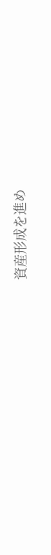資産形成を進め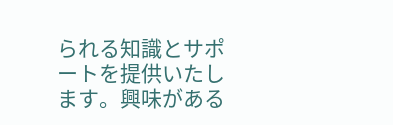られる知識とサポートを提供いたします。興味がある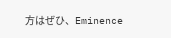方はぜひ、Eminence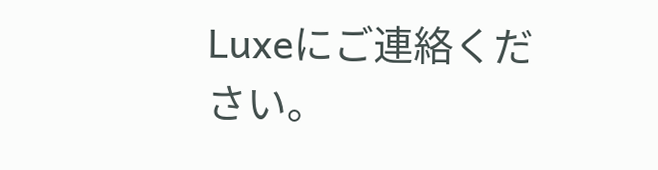Luxeにご連絡ください。